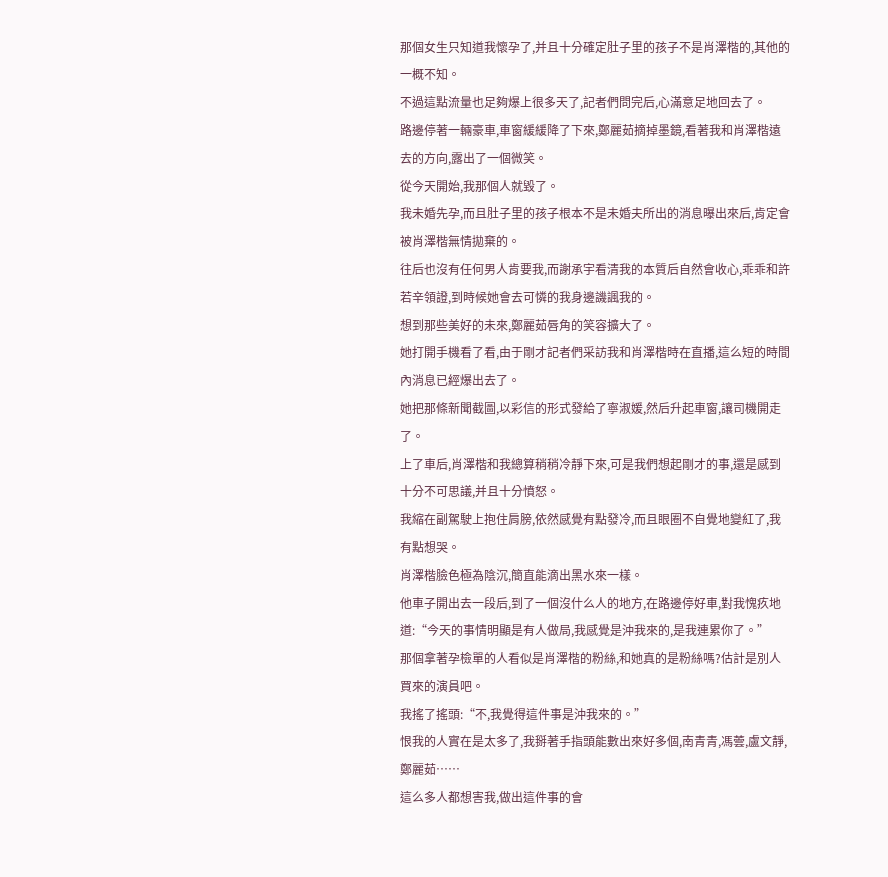那個女生只知道我懷孕了,并且十分確定肚子里的孩子不是肖澤楷的,其他的一概不知。
不過這點流量也足夠爆上很多天了,記者們問完后,心滿意足地回去了。
路邊停著一輛豪車,車窗緩緩降了下來,鄭麗茹摘掉墨鏡,看著我和肖澤楷遠去的方向,露出了一個微笑。
從今天開始,我那個人就毀了。
我未婚先孕,而且肚子里的孩子根本不是未婚夫所出的消息曝出來后,肯定會被肖澤楷無情拋棄的。
往后也沒有任何男人肯要我,而謝承宇看清我的本質后自然會收心,乖乖和許若辛領證,到時候她會去可憐的我身邊譏諷我的。
想到那些美好的未來,鄭麗茹唇角的笑容擴大了。
她打開手機看了看,由于剛才記者們采訪我和肖澤楷時在直播,這么短的時間內消息已經爆出去了。
她把那條新聞截圖,以彩信的形式發給了寧淑媛,然后升起車窗,讓司機開走了。
上了車后,肖澤楷和我總算稍稍冷靜下來,可是我們想起剛才的事,還是感到十分不可思議,并且十分憤怒。
我縮在副駕駛上抱住肩膀,依然感覺有點發冷,而且眼圈不自覺地變紅了,我有點想哭。
肖澤楷臉色極為陰沉,簡直能滴出黑水來一樣。
他車子開出去一段后,到了一個沒什么人的地方,在路邊停好車,對我愧疚地道:“今天的事情明顯是有人做局,我感覺是沖我來的,是我連累你了。”
那個拿著孕檢單的人看似是肖澤楷的粉絲,和她真的是粉絲嗎?估計是別人買來的演員吧。
我搖了搖頭:“不,我覺得這件事是沖我來的。”
恨我的人實在是太多了,我掰著手指頭能數出來好多個,南青青,馮蕓,盧文靜,鄭麗茹……
這么多人都想害我,做出這件事的會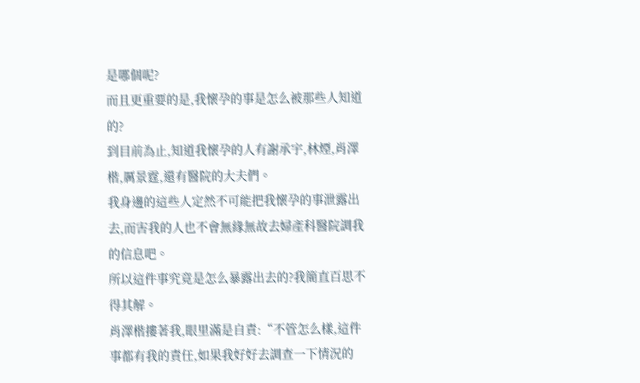是哪個呢?
而且更重要的是,我懷孕的事是怎么被那些人知道的?
到目前為止,知道我懷孕的人有謝承宇,林煙,肖澤楷,厲景霆,還有醫院的大夫們。
我身邊的這些人定然不可能把我懷孕的事泄露出去,而害我的人也不會無緣無故去婦產科醫院調我的信息吧。
所以這件事究竟是怎么暴露出去的?我簡直百思不得其解。
肖澤楷摟著我,眼里滿是自責:“不管怎么樣,這件事都有我的責任,如果我好好去調查一下情況的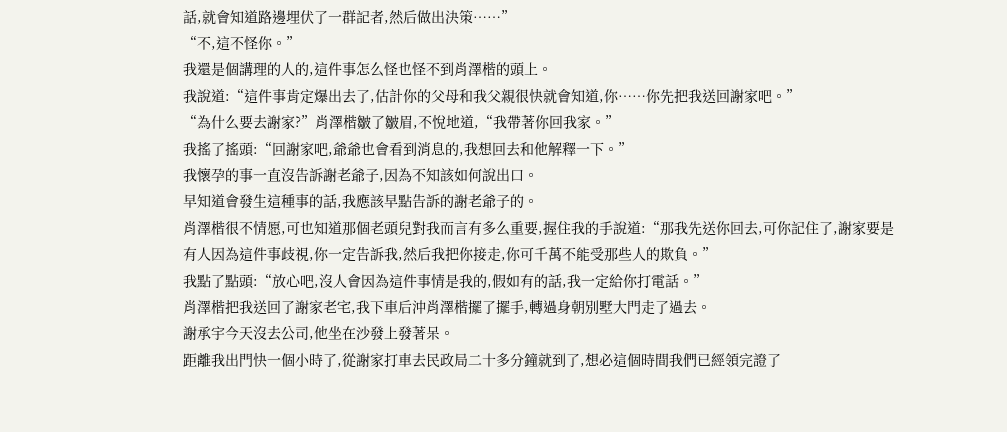話,就會知道路邊埋伏了一群記者,然后做出決策……”
“不,這不怪你。”
我還是個講理的人的,這件事怎么怪也怪不到肖澤楷的頭上。
我說道:“這件事肯定爆出去了,估計你的父母和我父親很快就會知道,你……你先把我送回謝家吧。”
“為什么要去謝家?”肖澤楷皺了皺眉,不悅地道,“我帶著你回我家。”
我搖了搖頭:“回謝家吧,爺爺也會看到消息的,我想回去和他解釋一下。”
我懷孕的事一直沒告訴謝老爺子,因為不知該如何說出口。
早知道會發生這種事的話,我應該早點告訴的謝老爺子的。
肖澤楷很不情愿,可也知道那個老頭兒對我而言有多么重要,握住我的手說道:“那我先送你回去,可你記住了,謝家要是有人因為這件事歧視,你一定告訴我,然后我把你接走,你可千萬不能受那些人的欺負。”
我點了點頭:“放心吧,沒人會因為這件事情是我的,假如有的話,我一定給你打電話。”
肖澤楷把我送回了謝家老宅,我下車后沖肖澤楷擺了擺手,轉過身朝別墅大門走了過去。
謝承宇今天沒去公司,他坐在沙發上發著呆。
距離我出門快一個小時了,從謝家打車去民政局二十多分鐘就到了,想必這個時間我們已經領完證了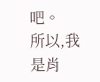吧。
所以,我是肖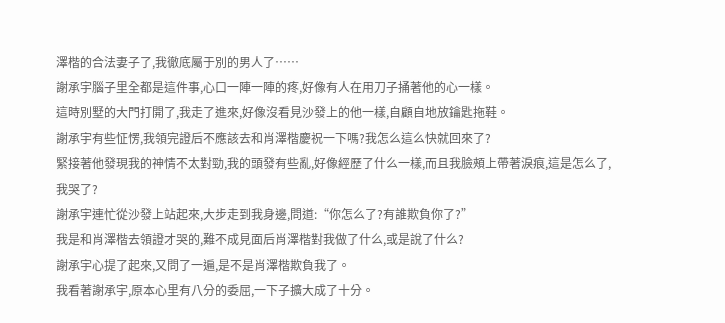澤楷的合法妻子了,我徹底屬于別的男人了……
謝承宇腦子里全都是這件事,心口一陣一陣的疼,好像有人在用刀子捅著他的心一樣。
這時別墅的大門打開了,我走了進來,好像沒看見沙發上的他一樣,自顧自地放鑰匙拖鞋。
謝承宇有些怔愣,我領完證后不應該去和肖澤楷慶祝一下嗎?我怎么這么快就回來了?
緊接著他發現我的神情不太對勁,我的頭發有些亂,好像經歷了什么一樣,而且我臉頰上帶著淚痕,這是怎么了,我哭了?
謝承宇連忙從沙發上站起來,大步走到我身邊,問道:“你怎么了?有誰欺負你了?”
我是和肖澤楷去領證才哭的,難不成見面后肖澤楷對我做了什么,或是說了什么?
謝承宇心提了起來,又問了一遍,是不是肖澤楷欺負我了。
我看著謝承宇,原本心里有八分的委屈,一下子擴大成了十分。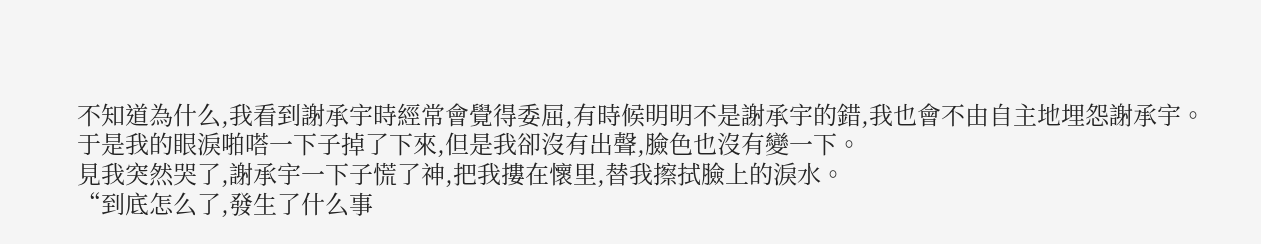不知道為什么,我看到謝承宇時經常會覺得委屈,有時候明明不是謝承宇的錯,我也會不由自主地埋怨謝承宇。
于是我的眼淚啪嗒一下子掉了下來,但是我卻沒有出聲,臉色也沒有變一下。
見我突然哭了,謝承宇一下子慌了神,把我摟在懷里,替我擦拭臉上的淚水。
“到底怎么了,發生了什么事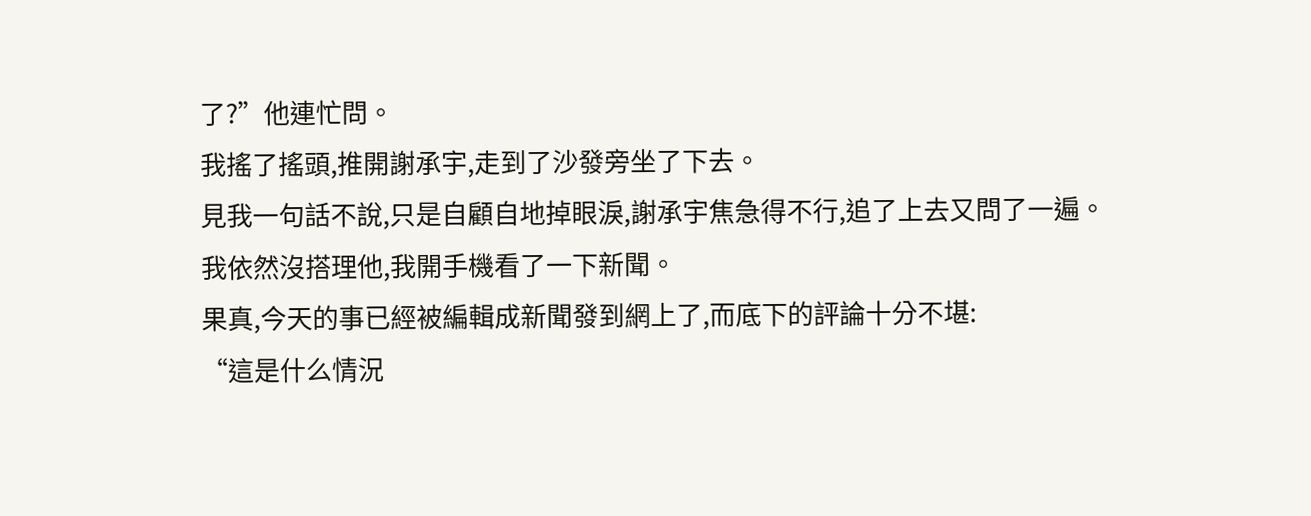了?”他連忙問。
我搖了搖頭,推開謝承宇,走到了沙發旁坐了下去。
見我一句話不說,只是自顧自地掉眼淚,謝承宇焦急得不行,追了上去又問了一遍。
我依然沒搭理他,我開手機看了一下新聞。
果真,今天的事已經被編輯成新聞發到網上了,而底下的評論十分不堪:
“這是什么情況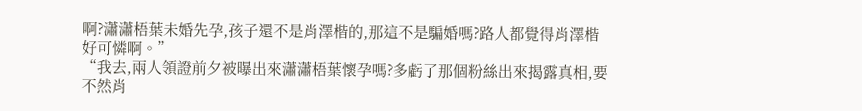啊?瀟瀟梧葉未婚先孕,孩子還不是肖澤楷的,那這不是騙婚嗎?路人都覺得肖澤楷好可憐啊。”
“我去,兩人領證前夕被曝出來瀟瀟梧葉懷孕嗎?多虧了那個粉絲出來揭露真相,要不然肖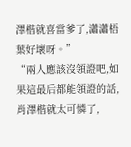澤楷就喜當爹了,瀟瀟梧葉好壞呀。”
“兩人應該沒領證吧,如果這最后都能領證的話,肖澤楷就太可憐了,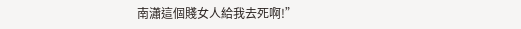南瀟這個賤女人給我去死啊!”